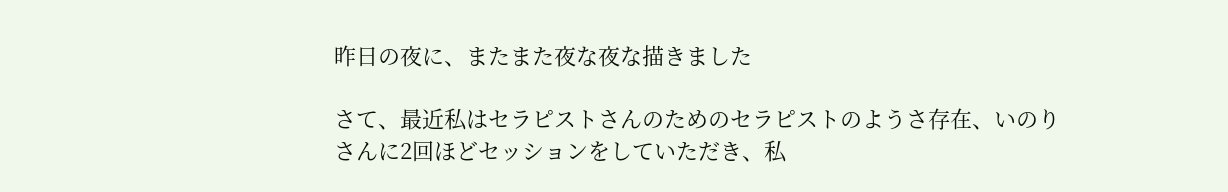昨日の夜に、またまた夜な夜な描きました

さて、最近私はセラピストさんのためのセラピストのようさ存在、いのりさんに2回ほどセッションをしていただき、私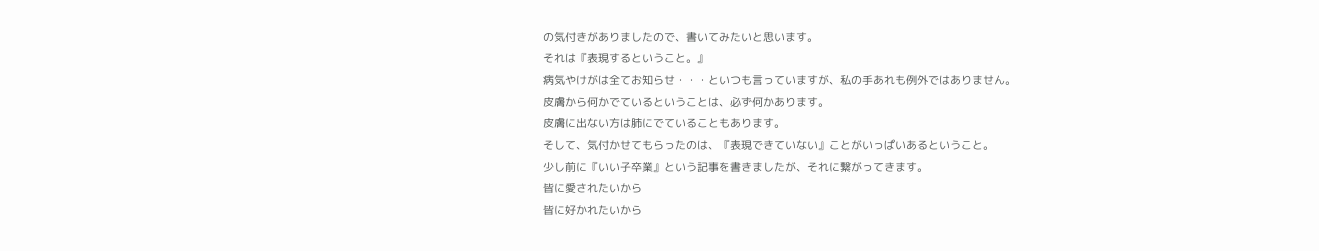の気付きがありましたので、書いてみたいと思います。
それは『表現するということ。』
病気やけがは全てお知らせ・・・といつも言っていますが、私の手あれも例外ではありません。
皮膚から何かでているということは、必ず何かあります。
皮膚に出ない方は肺にでていることもあります。
そして、気付かせてもらったのは、『表現できていない』ことがいっぱいあるということ。
少し前に『いい子卒業』という記事を書きましたが、それに繋がってきます。
皆に愛されたいから
皆に好かれたいから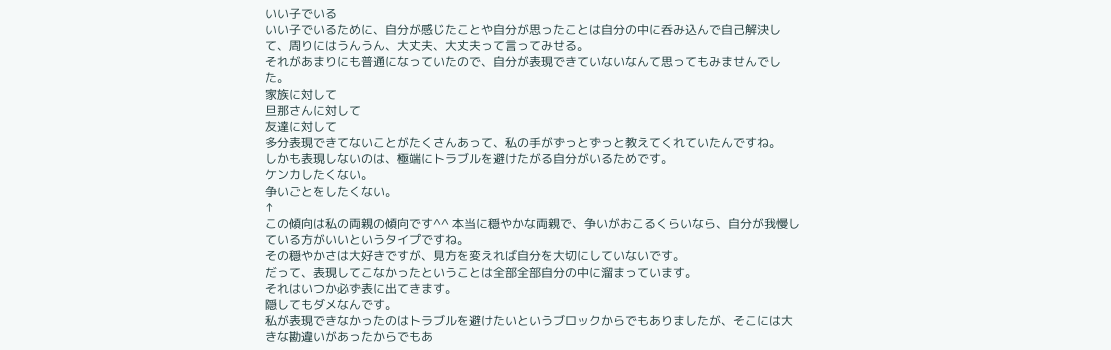いい子でいる
いい子でいるために、自分が感じたことや自分が思ったことは自分の中に呑み込んで自己解決して、周りにはうんうん、大丈夫、大丈夫って言ってみせる。
それがあまりにも普通になっていたので、自分が表現できていないなんて思ってもみませんでした。
家族に対して
旦那さんに対して
友達に対して
多分表現できてないことがたくさんあって、私の手がずっとずっと教えてくれていたんですね。
しかも表現しないのは、極端にトラブルを避けたがる自分がいるためです。
ケンカしたくない。
争いごとをしたくない。
↑
この傾向は私の両親の傾向です^^ 本当に穏やかな両親で、争いがおこるくらいなら、自分が我慢している方がいいというタイプですね。
その穏やかさは大好きですが、見方を変えれば自分を大切にしていないです。
だって、表現してこなかったということは全部全部自分の中に溜まっています。
それはいつか必ず表に出てきます。
隠してもダメなんです。
私が表現できなかったのはトラブルを避けたいというブロックからでもありましたが、そこには大きな勘違いがあったからでもあ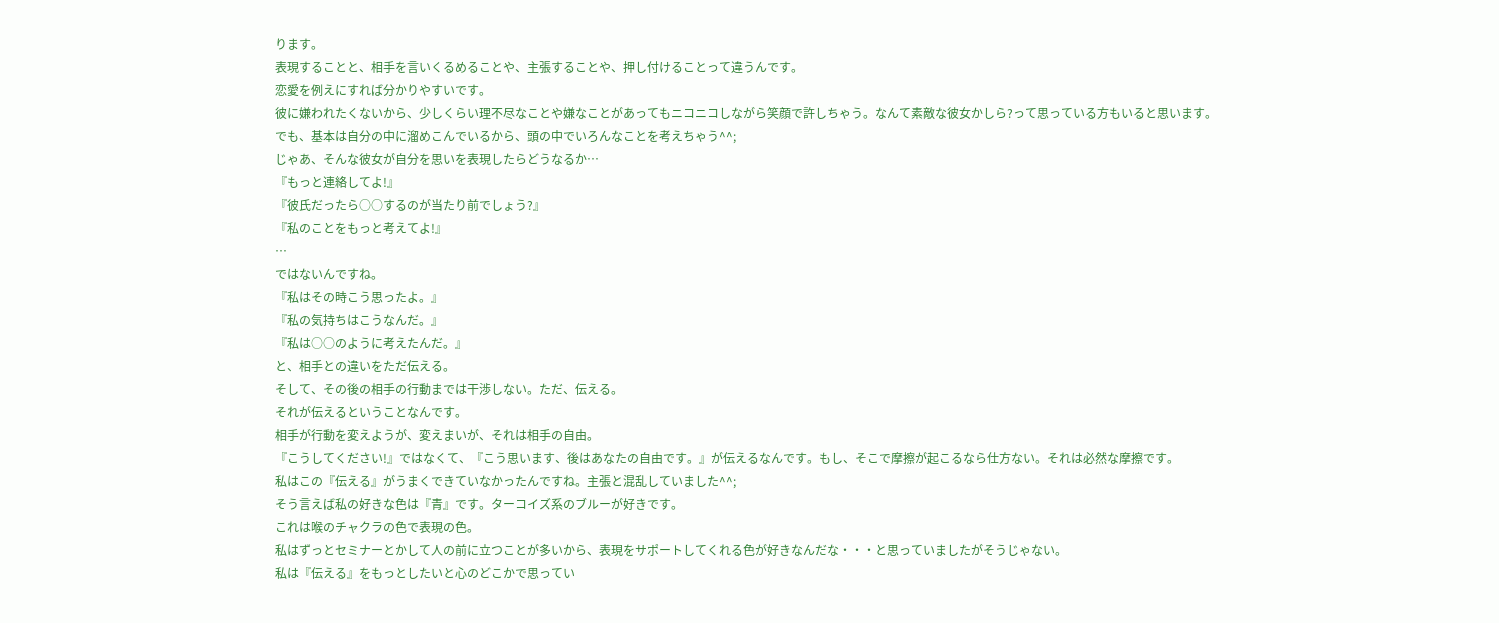ります。
表現することと、相手を言いくるめることや、主張することや、押し付けることって違うんです。
恋愛を例えにすれば分かりやすいです。
彼に嫌われたくないから、少しくらい理不尽なことや嫌なことがあってもニコニコしながら笑顔で許しちゃう。なんて素敵な彼女かしら?って思っている方もいると思います。
でも、基本は自分の中に溜めこんでいるから、頭の中でいろんなことを考えちゃう^^;
じゃあ、そんな彼女が自分を思いを表現したらどうなるか…
『もっと連絡してよ!』
『彼氏だったら○○するのが当たり前でしょう?』
『私のことをもっと考えてよ!』
…
ではないんですね。
『私はその時こう思ったよ。』
『私の気持ちはこうなんだ。』
『私は○○のように考えたんだ。』
と、相手との違いをただ伝える。
そして、その後の相手の行動までは干渉しない。ただ、伝える。
それが伝えるということなんです。
相手が行動を変えようが、変えまいが、それは相手の自由。
『こうしてください!』ではなくて、『こう思います、後はあなたの自由です。』が伝えるなんです。もし、そこで摩擦が起こるなら仕方ない。それは必然な摩擦です。
私はこの『伝える』がうまくできていなかったんですね。主張と混乱していました^^;
そう言えば私の好きな色は『青』です。ターコイズ系のブルーが好きです。
これは喉のチャクラの色で表現の色。
私はずっとセミナーとかして人の前に立つことが多いから、表現をサポートしてくれる色が好きなんだな・・・と思っていましたがそうじゃない。
私は『伝える』をもっとしたいと心のどこかで思ってい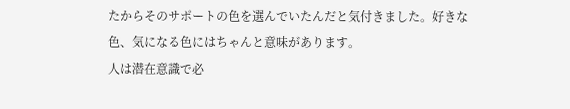たからそのサポートの色を選んでいたんだと気付きました。好きな色、気になる色にはちゃんと意味があります。
人は潜在意識で必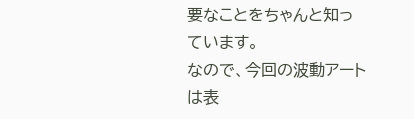要なことをちゃんと知っています。
なので、今回の波動アートは表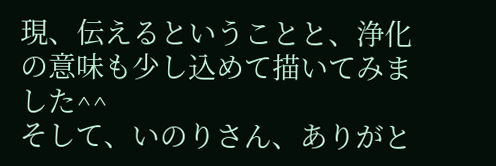現、伝えるということと、浄化の意味も少し込めて描いてみました^^
そして、いのりさん、ありがと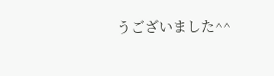うございました^^